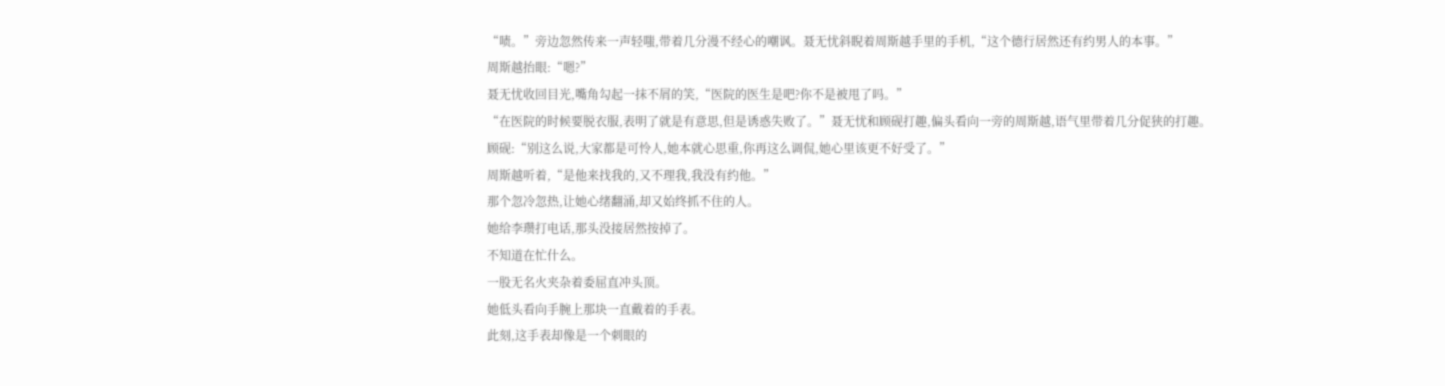“啧。”旁边忽然传来一声轻嗤,带着几分漫不经心的嘲讽。聂无忧斜睨着周斯越手里的手机,“这个德行居然还有约男人的本事。”
周斯越抬眼:“嗯?”
聂无忧收回目光,嘴角勾起一抹不屑的笑,“医院的医生是吧?你不是被甩了吗。”
“在医院的时候要脱衣服,表明了就是有意思,但是诱惑失败了。”聂无忧和顾砚打趣,偏头看向一旁的周斯越,语气里带着几分促狭的打趣。
顾砚:“别这么说,大家都是可怜人,她本就心思重,你再这么调侃,她心里该更不好受了。”
周斯越听着,“是他来找我的,又不理我,我没有约他。”
那个忽冷忽热,让她心绪翻涌,却又始终抓不住的人。
她给李瓒打电话,那头没接居然按掉了。
不知道在忙什么。
一股无名火夹杂着委屈直冲头顶。
她低头看向手腕上那块一直戴着的手表。
此刻,这手表却像是一个刺眼的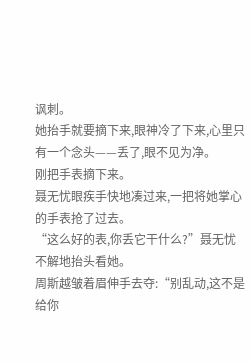讽刺。
她抬手就要摘下来,眼神冷了下来,心里只有一个念头——丢了,眼不见为净。
刚把手表摘下来。
聂无忧眼疾手快地凑过来,一把将她掌心的手表抢了过去。
“这么好的表,你丢它干什么?”聂无忧不解地抬头看她。
周斯越皱着眉伸手去夺:“别乱动,这不是给你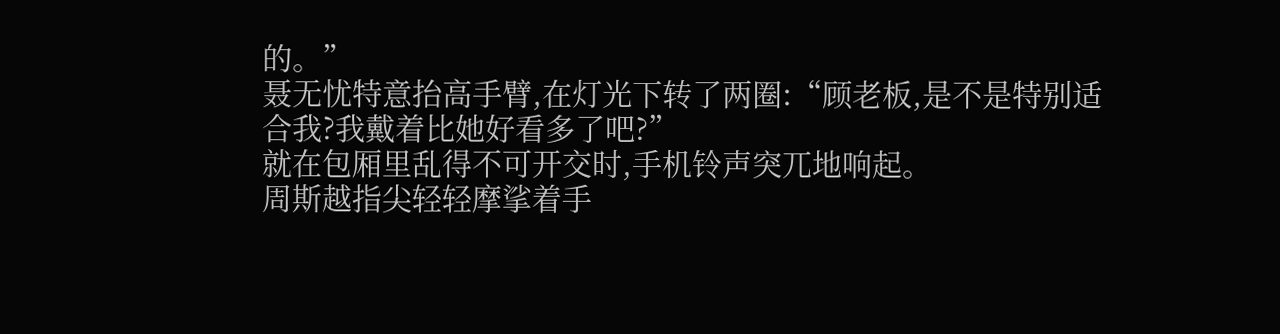的。”
聂无忧特意抬高手臂,在灯光下转了两圈:“顾老板,是不是特别适合我?我戴着比她好看多了吧?”
就在包厢里乱得不可开交时,手机铃声突兀地响起。
周斯越指尖轻轻摩挲着手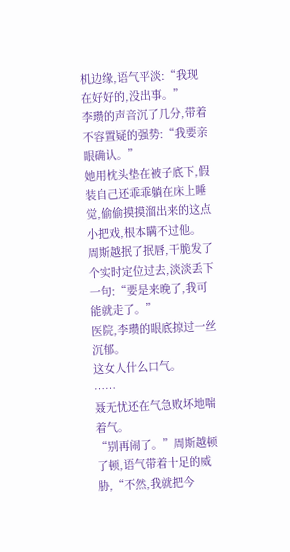机边缘,语气平淡:“我现在好好的,没出事。”
李瓒的声音沉了几分,带着不容置疑的强势:“我要亲眼确认。”
她用枕头垫在被子底下,假装自己还乖乖躺在床上睡觉,偷偷摸摸溜出来的这点小把戏,根本瞒不过他。
周斯越抿了抿唇,干脆发了个实时定位过去,淡淡丢下一句:“要是来晚了,我可能就走了。”
医院,李瓒的眼底掠过一丝沉郁。
这女人什么口气。
……
聂无忧还在气急败坏地喘着气。
“别再闹了。”周斯越顿了顿,语气带着十足的威胁,“不然,我就把今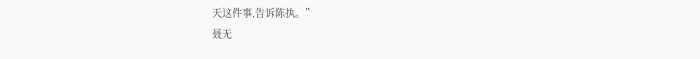天这件事,告诉陈执。”
聂无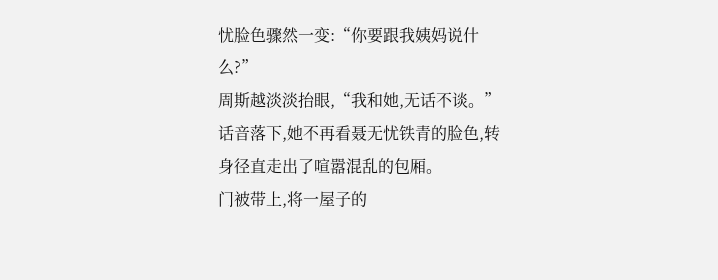忧脸色骤然一变:“你要跟我姨妈说什么?”
周斯越淡淡抬眼,“我和她,无话不谈。”
话音落下,她不再看聂无忧铁青的脸色,转身径直走出了喧嚣混乱的包厢。
门被带上,将一屋子的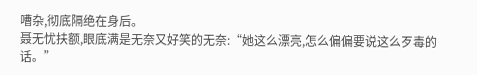嘈杂,彻底隔绝在身后。
聂无忧扶额,眼底满是无奈又好笑的无奈:“她这么漂亮,怎么偏偏要说这么歹毒的话。”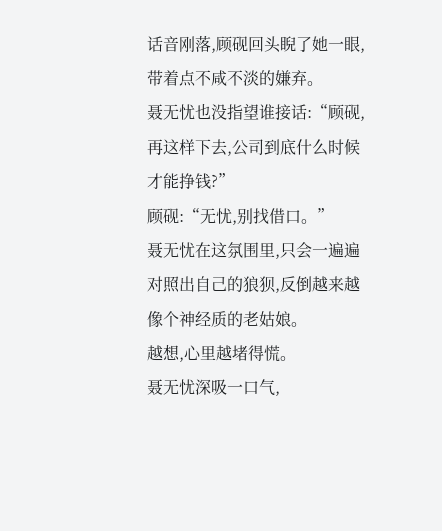话音刚落,顾砚回头睨了她一眼,带着点不咸不淡的嫌弃。
聂无忧也没指望谁接话:“顾砚,再这样下去,公司到底什么时候才能挣钱?”
顾砚:“无忧,别找借口。”
聂无忧在这氛围里,只会一遍遍对照出自己的狼狈,反倒越来越像个神经质的老姑娘。
越想,心里越堵得慌。
聂无忧深吸一口气,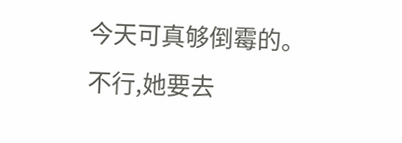今天可真够倒霉的。
不行,她要去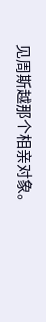见周斯越那个相亲对象。